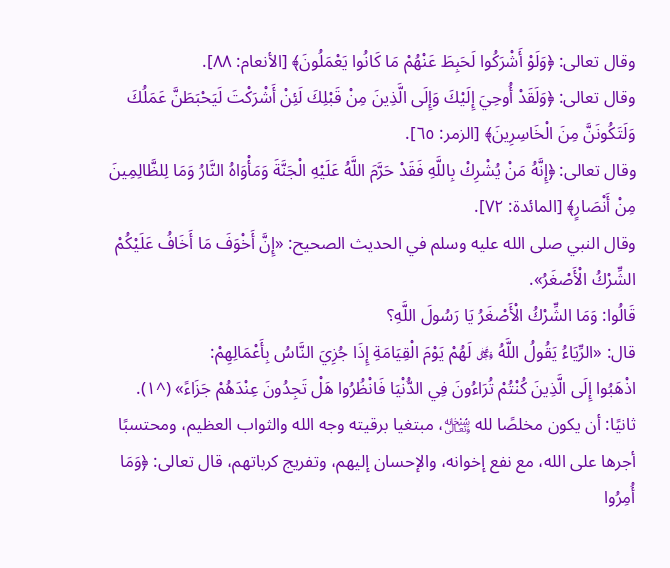وقال تعالى: ﴿وَلَوْ أَشْرَكُوا لَحَبِطَ عَنْهُمْ مَا كَانُوا يَعْمَلُونَ﴾ [الأنعام: ٨٨].
وقال تعالى: ﴿وَلَقَدْ أُوحِيَ إِلَيْكَ وَإِلَى الَّذِينَ مِنْ قَبْلِكَ لَئِنْ أَشْرَكْتَ لَيَحْبَطَنَّ عَمَلُكَ وَلَتَكُونَنَّ مِنَ الْخَاسِرِينَ﴾ [الزمر: ٦٥].
وقال تعالى: ﴿إِنَّهُ مَنْ يُشْرِكْ بِاللَّهِ فَقَدْ حَرَّمَ اللَّهُ عَلَيْهِ الْجَنَّةَ وَمَأْوَاهُ النَّارُ وَمَا لِلظَّالِمِينَ مِنْ أَنْصَارٍ﴾ [المائدة: ٧٢].
وقال النبي صلى الله عليه وسلم في الحديث الصحيح: «إِنَّ أَخْوَفَ مَا أَخَافُ عَلَيْكُمْ الشِّرْكُ الْأَصْغَرُ».
قَالُوا: وَمَا الشِّرْكُ الْأَصْغَرُ يَا رَسُولَ اللَّهِ؟
قال: «الرِّيَاءُ يَقُولُ اللَّهُ ﷿ لَهُمْ يَوْمَ الْقِيَامَةِ إِذَا جُزِيَ النَّاسُ بِأَعْمَالِهِمْ:
اذْهَبُوا إِلَى الَّذِينَ كُنْتُمْ تُرَاءُونَ فِي الدُّنْيَا فَانْظُرُوا هَلْ تَجِدُونَ عِنْدَهُمْ جَزَاءً» (^١).
ثانيًا: أن يكون مخلصًا لله ﷾، مبتغيا برقيته وجه الله والثواب العظيم، ومحتسبًا أجرها على الله، مع نفع إخوانه، والإحسان إليهم، وتفريج كرباتهم، قال تعالى: ﴿وَمَا أُمِرُوا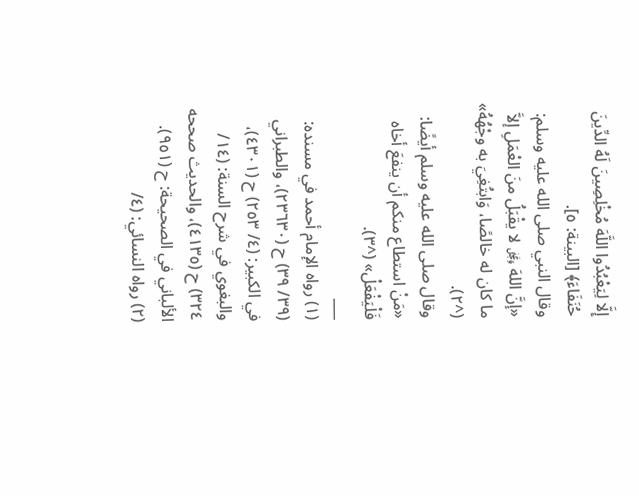إِلَّا لِيَعْبُدُوا اللَّهَ مُخْلِصِينَ لَهُ الدِّينَ حُنَفَاءَ﴾ [البينة: ٥].
وقال النبي صلى الله عليه وسلم: «إنَّ اللهَ ﷿ لا يقْبَلُ منَ العْمَلِ إلاَّ ما كان له خالصًا، وَابتُغِيَ به وجْهُهُ» (^٢).
وقال صلى الله عليه وسلم أيضًا: «مَنْ استطاع منكم أن ينفعَ أخاه فَلْيَفْعَلْ» (^٣).
___
(١) رواه الإمام أحمد في مسنده: (٣٩/ ٣٩) ح (٢٣٦٣٠)، والطبراني في الكبير: (٤/ ٢٥٣) ح (٤٣٠١)، والبغوي في شرح السنة: (١٤/ ٣٢٤) ح (٤١٣٥)، والحديث صححه الألباني في الصحيحة: ح (٩٥١).
(٢) رواه النسائي: (٤/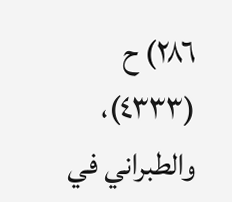٢٨٦) ح (٤٣٣٣)، والطبراني في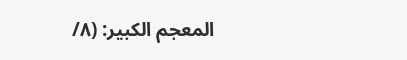المعجم الكبير: (٨/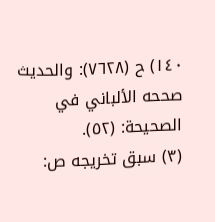١٤٠) ح (٧٦٢٨): والحديث صححه الألباني في الصحيحة: (٥٢).
(٣) سبق تخريجه ص: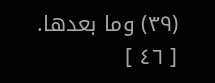(٣٩) وما بعدها.
[ ٤٦ ]